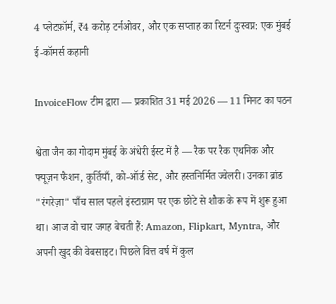4 प्लेटफ़ॉर्म, ₹4 करोड़ टर्नओवर, और एक सप्ताह का रिटर्न दुःस्वप्न: एक मुंबई ई-कॉमर्स कहानी

InvoiceFlow टीम द्वारा — प्रकाशित 31 मई 2026 — 11 मिनट का पठन

श्वेता जैन का गोदाम मुंबई के अंधेरी ईस्ट में है — रैक पर रैक एथनिक और फ्यूज़न फैशन, कुर्तियाँ, को-ऑर्ड सेट, और हस्तनिर्मित ज्वेलरी। उनका ब्रांड "रंगरेज़ा" पाँच साल पहले इंस्टाग्राम पर एक छोटे से शौक के रूप में शुरू हुआ था। आज वो चार जगह बेचती हैं: Amazon, Flipkart, Myntra, और अपनी खुद की वेबसाइट। पिछले वित्त वर्ष में कुल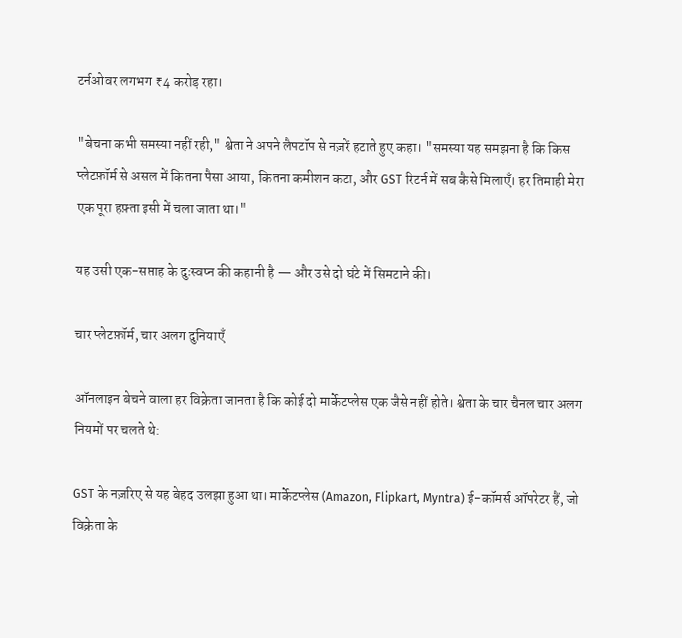टर्नओवर लगभग ₹4 करोड़ रहा।

"बेचना कभी समस्या नहीं रही," श्वेता ने अपने लैपटॉप से नज़रें हटाते हुए कहा। "समस्या यह समझना है कि किस प्लेटफ़ॉर्म से असल में कितना पैसा आया, कितना कमीशन कटा, और GST रिटर्न में सब कैसे मिलाएँ। हर तिमाही मेरा एक पूरा हफ़्ता इसी में चला जाता था।"

यह उसी एक-सप्ताह के दुःस्वप्न की कहानी है — और उसे दो घंटे में सिमटाने की।

चार प्लेटफ़ॉर्म, चार अलग दुनियाएँ

ऑनलाइन बेचने वाला हर विक्रेता जानता है कि कोई दो मार्केटप्लेस एक जैसे नहीं होते। श्वेता के चार चैनल चार अलग नियमों पर चलते थे:

GST के नज़रिए से यह बेहद उलझा हुआ था। मार्केटप्लेस (Amazon, Flipkart, Myntra) ई-कॉमर्स ऑपरेटर हैं, जो विक्रेता के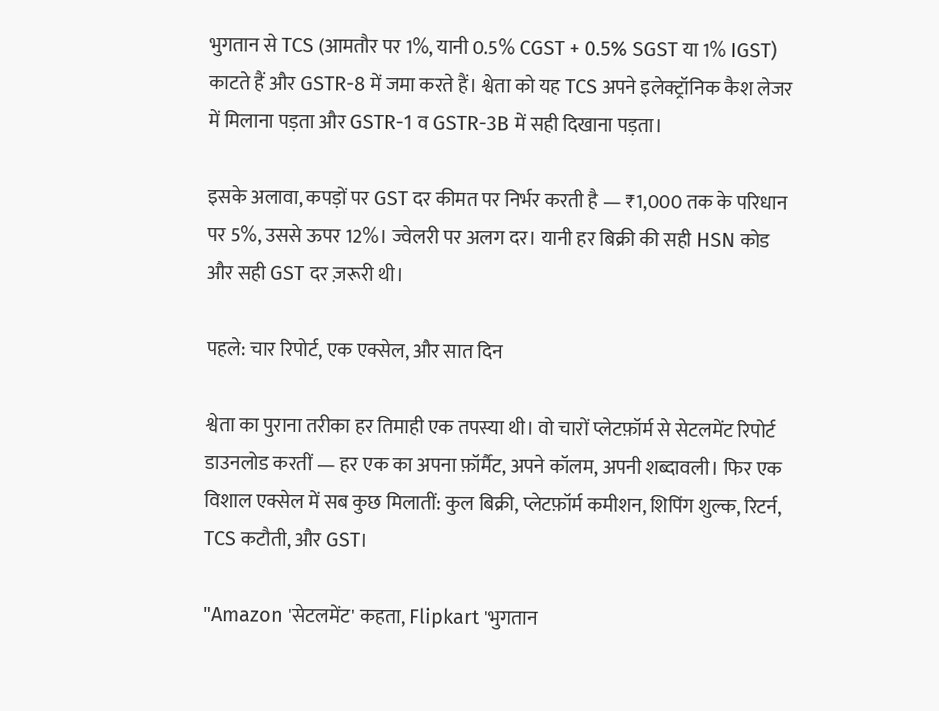भुगतान से TCS (आमतौर पर 1%, यानी 0.5% CGST + 0.5% SGST या 1% IGST) काटते हैं और GSTR-8 में जमा करते हैं। श्वेता को यह TCS अपने इलेक्ट्रॉनिक कैश लेजर में मिलाना पड़ता और GSTR-1 व GSTR-3B में सही दिखाना पड़ता।

इसके अलावा, कपड़ों पर GST दर कीमत पर निर्भर करती है — ₹1,000 तक के परिधान पर 5%, उससे ऊपर 12%। ज्वेलरी पर अलग दर। यानी हर बिक्री की सही HSN कोड और सही GST दर ज़रूरी थी।

पहले: चार रिपोर्ट, एक एक्सेल, और सात दिन

श्वेता का पुराना तरीका हर तिमाही एक तपस्या थी। वो चारों प्लेटफ़ॉर्म से सेटलमेंट रिपोर्ट डाउनलोड करतीं — हर एक का अपना फ़ॉर्मैट, अपने कॉलम, अपनी शब्दावली। फिर एक विशाल एक्सेल में सब कुछ मिलातीं: कुल बिक्री, प्लेटफ़ॉर्म कमीशन, शिपिंग शुल्क, रिटर्न, TCS कटौती, और GST।

"Amazon 'सेटलमेंट' कहता, Flipkart 'भुगतान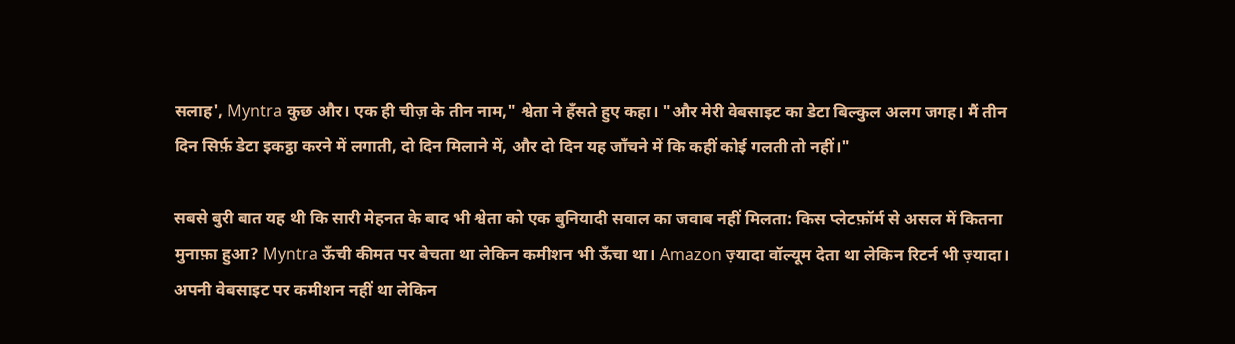सलाह', Myntra कुछ और। एक ही चीज़ के तीन नाम," श्वेता ने हँसते हुए कहा। "और मेरी वेबसाइट का डेटा बिल्कुल अलग जगह। मैं तीन दिन सिर्फ़ डेटा इकट्ठा करने में लगाती, दो दिन मिलाने में, और दो दिन यह जाँचने में कि कहीं कोई गलती तो नहीं।"

सबसे बुरी बात यह थी कि सारी मेहनत के बाद भी श्वेता को एक बुनियादी सवाल का जवाब नहीं मिलता: किस प्लेटफ़ॉर्म से असल में कितना मुनाफ़ा हुआ? Myntra ऊँची कीमत पर बेचता था लेकिन कमीशन भी ऊँचा था। Amazon ज़्यादा वॉल्यूम देता था लेकिन रिटर्न भी ज़्यादा। अपनी वेबसाइट पर कमीशन नहीं था लेकिन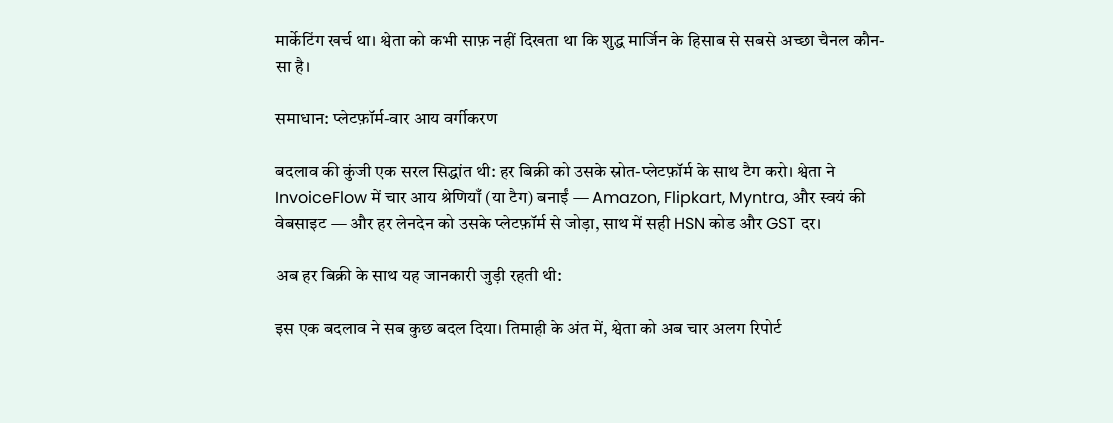मार्केटिंग खर्च था। श्वेता को कभी साफ़ नहीं दिखता था कि शुद्ध मार्जिन के हिसाब से सबसे अच्छा चैनल कौन-सा है।

समाधान: प्लेटफ़ॉर्म-वार आय वर्गीकरण

बदलाव की कुंजी एक सरल सिद्धांत थी: हर बिक्री को उसके स्रोत-प्लेटफ़ॉर्म के साथ टैग करो। श्वेता ने InvoiceFlow में चार आय श्रेणियाँ (या टैग) बनाईं — Amazon, Flipkart, Myntra, और स्वयं की वेबसाइट — और हर लेनदेन को उसके प्लेटफ़ॉर्म से जोड़ा, साथ में सही HSN कोड और GST दर।

अब हर बिक्री के साथ यह जानकारी जुड़ी रहती थी:

इस एक बदलाव ने सब कुछ बदल दिया। तिमाही के अंत में, श्वेता को अब चार अलग रिपोर्ट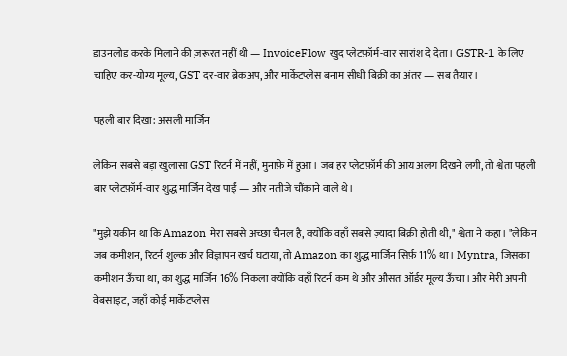डाउनलोड करके मिलाने की ज़रूरत नहीं थी — InvoiceFlow खुद प्लेटफ़ॉर्म-वार सारांश दे देता। GSTR-1 के लिए चाहिए कर-योग्य मूल्य, GST दर-वार ब्रेकअप, और मार्केटप्लेस बनाम सीधी बिक्री का अंतर — सब तैयार।

पहली बार दिखा: असली मार्जिन

लेकिन सबसे बड़ा खुलासा GST रिटर्न में नहीं, मुनाफ़े में हुआ। जब हर प्लेटफ़ॉर्म की आय अलग दिखने लगी, तो श्वेता पहली बार प्लेटफ़ॉर्म-वार शुद्ध मार्जिन देख पाईं — और नतीजे चौंकाने वाले थे।

"मुझे यकीन था कि Amazon मेरा सबसे अच्छा चैनल है, क्योंकि वहाँ सबसे ज़्यादा बिक्री होती थी," श्वेता ने कहा। "लेकिन जब कमीशन, रिटर्न शुल्क और विज्ञापन खर्च घटाया, तो Amazon का शुद्ध मार्जिन सिर्फ़ 11% था। Myntra, जिसका कमीशन ऊँचा था, का शुद्ध मार्जिन 16% निकला क्योंकि वहाँ रिटर्न कम थे और औसत ऑर्डर मूल्य ऊँचा। और मेरी अपनी वेबसाइट, जहाँ कोई मार्केटप्लेस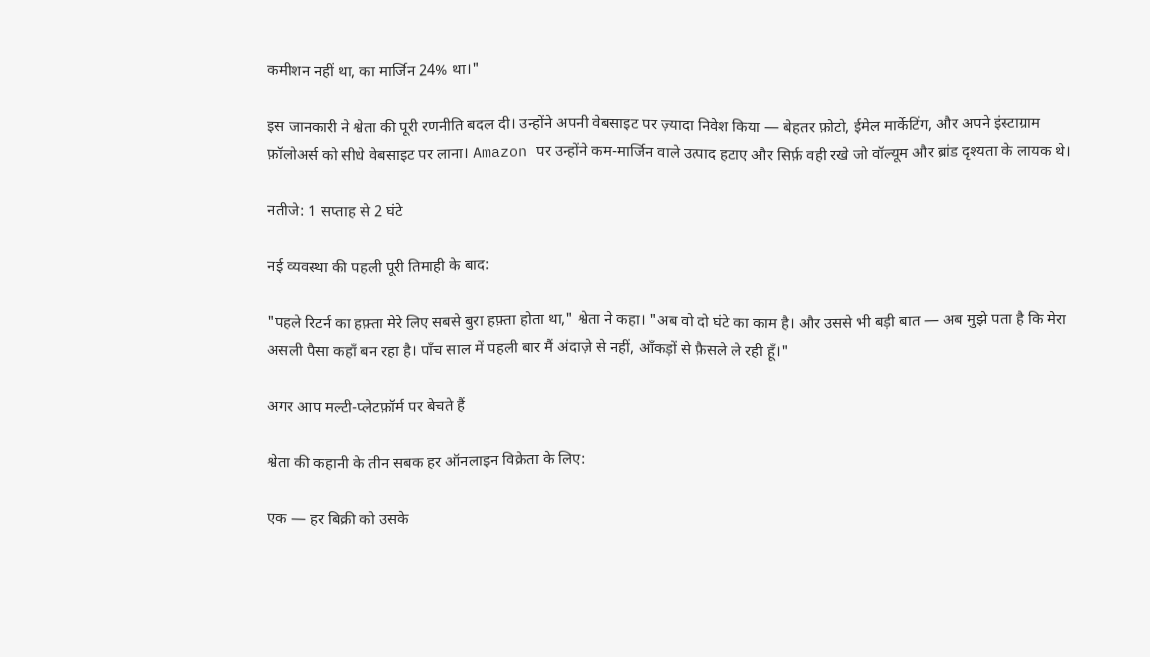कमीशन नहीं था, का मार्जिन 24% था।"

इस जानकारी ने श्वेता की पूरी रणनीति बदल दी। उन्होंने अपनी वेबसाइट पर ज़्यादा निवेश किया — बेहतर फ़ोटो, ईमेल मार्केटिंग, और अपने इंस्टाग्राम फ़ॉलोअर्स को सीधे वेबसाइट पर लाना। Amazon पर उन्होंने कम-मार्जिन वाले उत्पाद हटाए और सिर्फ़ वही रखे जो वॉल्यूम और ब्रांड दृश्यता के लायक थे।

नतीजे: 1 सप्ताह से 2 घंटे

नई व्यवस्था की पहली पूरी तिमाही के बाद:

"पहले रिटर्न का हफ़्ता मेरे लिए सबसे बुरा हफ़्ता होता था," श्वेता ने कहा। "अब वो दो घंटे का काम है। और उससे भी बड़ी बात — अब मुझे पता है कि मेरा असली पैसा कहाँ बन रहा है। पाँच साल में पहली बार मैं अंदाज़े से नहीं, आँकड़ों से फ़ैसले ले रही हूँ।"

अगर आप मल्टी-प्लेटफ़ॉर्म पर बेचते हैं

श्वेता की कहानी के तीन सबक हर ऑनलाइन विक्रेता के लिए:

एक — हर बिक्री को उसके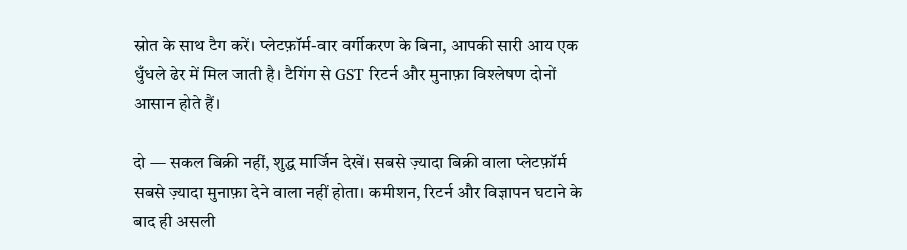स्रोत के साथ टैग करें। प्लेटफ़ॉर्म-वार वर्गीकरण के बिना, आपकी सारी आय एक धुँधले ढेर में मिल जाती है। टैगिंग से GST रिटर्न और मुनाफ़ा विश्लेषण दोनों आसान होते हैं।

दो — सकल बिक्री नहीं, शुद्ध मार्जिन देखें। सबसे ज़्यादा बिक्री वाला प्लेटफ़ॉर्म सबसे ज़्यादा मुनाफ़ा देने वाला नहीं होता। कमीशन, रिटर्न और विज्ञापन घटाने के बाद ही असली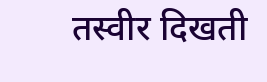तस्वीर दिखती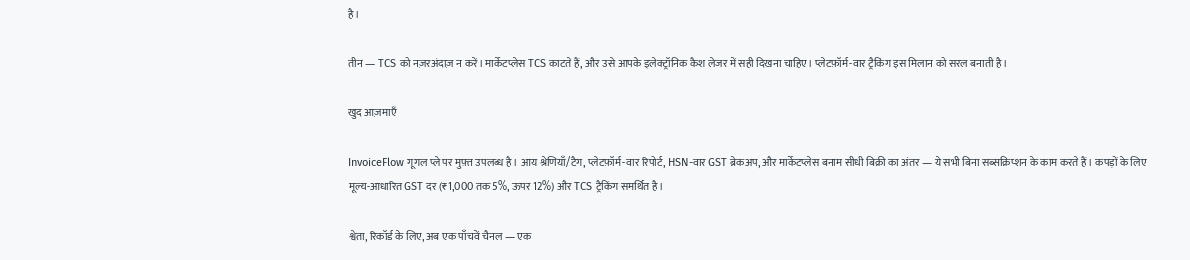है।

तीन — TCS को नज़रअंदाज़ न करें। मार्केटप्लेस TCS काटते हैं, और उसे आपके इलेक्ट्रॉनिक कैश लेजर में सही दिखना चाहिए। प्लेटफ़ॉर्म-वार ट्रैकिंग इस मिलान को सरल बनाती है।

खुद आज़माएँ

InvoiceFlow गूगल प्ले पर मुफ़्त उपलब्ध है। आय श्रेणियाँ/टैग, प्लेटफ़ॉर्म-वार रिपोर्ट, HSN-वार GST ब्रेकअप, और मार्केटप्लेस बनाम सीधी बिक्री का अंतर — ये सभी बिना सब्सक्रिप्शन के काम करते हैं। कपड़ों के लिए मूल्य-आधारित GST दर (₹1,000 तक 5%, ऊपर 12%) और TCS ट्रैकिंग समर्थित है।

श्वेता, रिकॉर्ड के लिए, अब एक पाँचवें चैनल — एक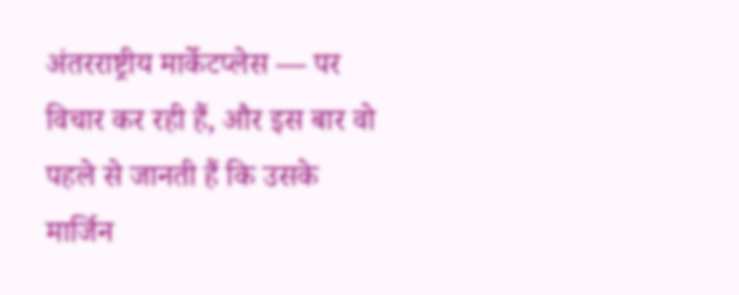अंतरराष्ट्रीय मार्केटप्लेस — पर विचार कर रही हैं, और इस बार वो पहले से जानती हैं कि उसके मार्जिन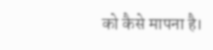को कैसे मापना है।